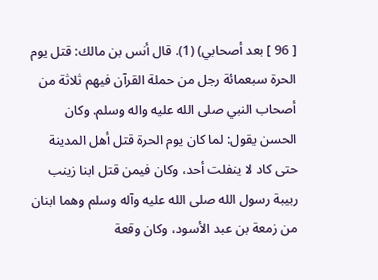[ 96 ] بعد أصحابي) (1). قال أنس بن مالك: قتل يوم الحرة سبعمائة رجل من حملة القرآن فيهم ثلاثة من أصحاب النبي صلى الله عليه واله وسلم. وكان الحسن يقول: لما كان يوم الحرة قتل أهل المدينة حتى كاد لا ينفلت أحد، وكان فيمن قتل ابنا زينب ربيبة رسول الله صلى الله عليه وآله وسلم وهما ابنان من زمعة بن عبد الأسود، وكان وقعة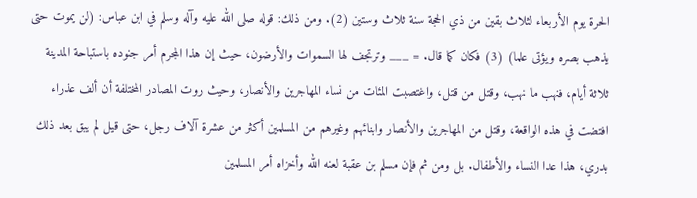الحرة يوم الأربعاء لثلاث بقين من ذي الحجة سنة ثلاث وستين (2). ومن ذلك: قوله صلى الله عليه وآله وسلم في ابن عباس: (لن يموت حتى يذهب بصره ويؤتى علما) (3) فكان كما قال. = ___ وترتجف لها السموات والأرضون، حيث إن هذا المجرم أمر جنوده باستباحة المدينة ثلاثة أيام، فنهب ما نهب، وقتل من قتل، واغتصبت المئات من نساء المهاجرين والأنصار، وحيث روت المصادر المختلفة أن ألف عذراء افتضت في هذه الواقعة، وقتل من المهاجرين والأنصار وابنائهم وغيرهم من المسلمين أكثر من عشرة آلاف رجل، حتى قيل لم يبق بعد ذلك بدري، هذا عدا النساء والأطفال. بل ومن ثم فإن مسلم بن عقبة لعنه الله وأخزاه أمر المسلمين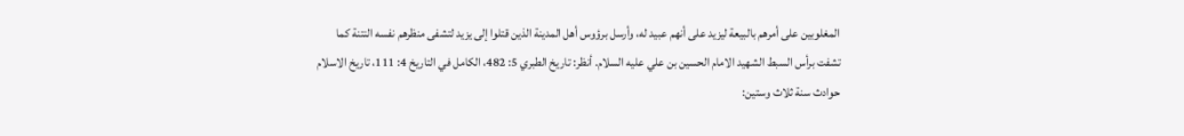المغلوبين على أمرهم بالبيعة ليزيد على أنهم عبيد له، وأرسل برؤوس أهل المدينة الذين قتلوا إلى يزيد لتشفى منظرهم نفسه النتنة كما تشفت برأس السبط الشهيد الامام الحسين بن علي عليه السلام. أنظر: تاريخ الطبري 5: 482، الكامل في التاريخ 4: 111، تاريخ الاسلام حوادث سنة ثلاث وستين: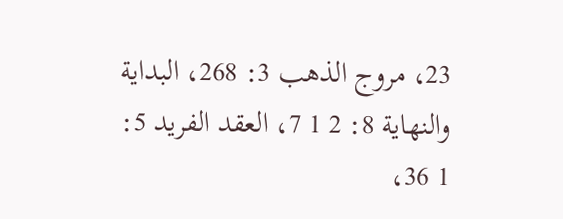23، مروج الذهب 3: 268، البداية والنهاية 8: 2 1 7، العقد الفريد 5: 1 36،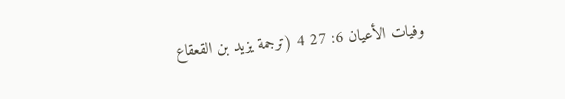وفيات الأعيان 6: 27 4 (ترجمة يزيد بن القعقاع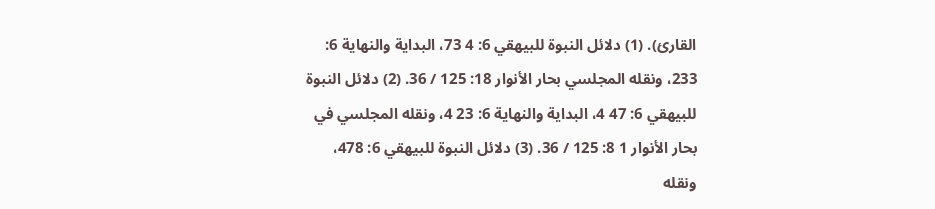القارئ). (1) دلائل النبوة للبيهقي 6: 4 73، البداية والنهاية 6: 233، ونقله المجلسي بحار الأنوار 18: 125 / 36. (2) دلائل النبوة للبيهقي 6: 47 4، البداية والنهاية 6: 23 4، ونقله المجلسي في بحار الأنوار 1 8: 125 / 36. (3) دلائل النبوة للبيهقي 6: 478، ونقله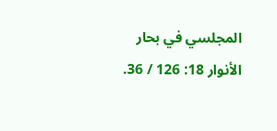المجلسي في بحار الأنوار 18: 126 / 36.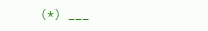(*) ___